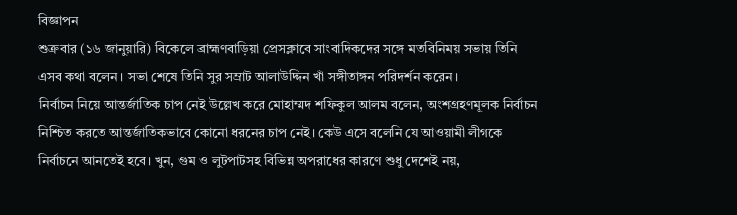বিজ্ঞাপন
শুক্রবার (১৬ জানুয়ারি) বিকেলে ব্রাহ্মণবাড়িয়া প্রেসক্লাবে সাংবাদিকদের সঙ্গে মতবিনিময় সভায় তিনি এসব কথা বলেন। সভা শেষে তিনি সুর সম্রাট আলাউদ্দিন খাঁ সঙ্গীতাঙ্গন পরিদর্শন করেন।
নির্বাচন নিয়ে আন্তর্জাতিক চাপ নেই উল্লেখ করে মোহাম্মদ শফিকুল আলম বলেন, অংশগ্রহণমূলক নির্বাচন নিশ্চিত করতে আন্তর্জাতিকভাবে কোনো ধরনের চাপ নেই। কেউ এসে বলেনি যে আওয়ামী লীগকে নির্বাচনে আনতেই হবে। খুন, গুম ও লুটপাটসহ বিভিন্ন অপরাধের কারণে শুধু দেশেই নয়,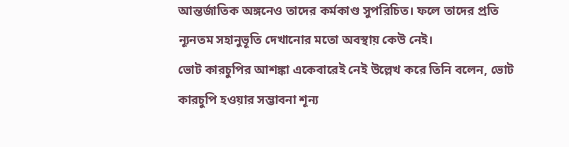আন্তর্জাতিক অঙ্গনেও তাদের কর্মকাণ্ড সুপরিচিত। ফলে তাদের প্রতি ন্যূনতম সহানুভূতি দেখানোর মতো অবস্থায় কেউ নেই।
ভোট কারচুপির আশঙ্কা একেবারেই নেই উল্লেখ করে তিনি বলেন, ভোট কারচুপি হওয়ার সম্ভাবনা শূন্য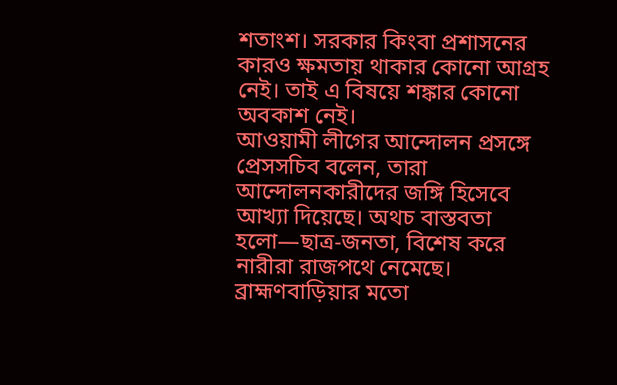শতাংশ। সরকার কিংবা প্রশাসনের কারও ক্ষমতায় থাকার কোনো আগ্রহ নেই। তাই এ বিষয়ে শঙ্কার কোনো অবকাশ নেই।
আওয়ামী লীগের আন্দোলন প্রসঙ্গে প্রেসসচিব বলেন, তারা আন্দোলনকারীদের জঙ্গি হিসেবে আখ্যা দিয়েছে। অথচ বাস্তবতা হলো—ছাত্র-জনতা, বিশেষ করে নারীরা রাজপথে নেমেছে। ব্রাহ্মণবাড়িয়ার মতো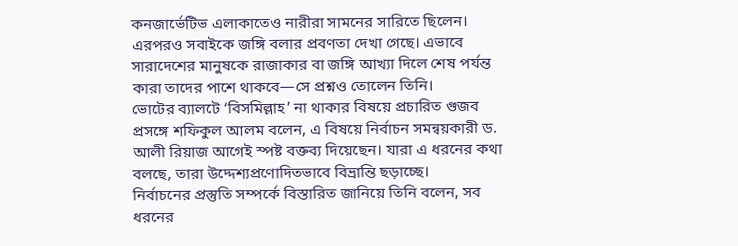কনজার্ভেটিভ এলাকাতেও নারীরা সামনের সারিতে ছিলেন। এরপরও সবাইকে জঙ্গি বলার প্রবণতা দেখা গেছে। এভাবে সারাদেশের মানুষকে রাজাকার বা জঙ্গি আখ্যা দিলে শেষ পর্যন্ত কারা তাদের পাশে থাকবে—সে প্রশ্নও তোলেন তিনি।
ভোটের ব্যালটে ‘বিসমিল্লাহ’ না থাকার বিষয়ে প্রচারিত গুজব প্রসঙ্গে শফিকুল আলম বলেন, এ বিষয়ে নির্বাচন সমন্বয়কারী ড. আলী রিয়াজ আগেই স্পষ্ট বক্তব্য দিয়েছেন। যারা এ ধরনের কথা বলছে, তারা উদ্দেশ্যপ্রণোদিতভাবে বিভ্রান্তি ছড়াচ্ছে।
নির্বাচনের প্রস্তুতি সম্পর্কে বিস্তারিত জানিয়ে তিনি বলেন, সব ধরনের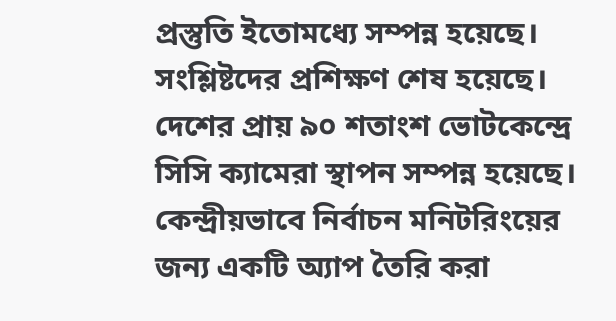প্রস্তুতি ইতোমধ্যে সম্পন্ন হয়েছে। সংশ্লিষ্টদের প্রশিক্ষণ শেষ হয়েছে। দেশের প্রায় ৯০ শতাংশ ভোটকেন্দ্রে সিসি ক্যামেরা স্থাপন সম্পন্ন হয়েছে। কেন্দ্রীয়ভাবে নির্বাচন মনিটরিংয়ের জন্য একটি অ্যাপ তৈরি করা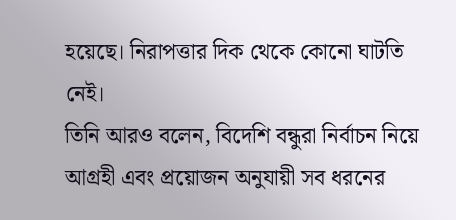হয়েছে। নিরাপত্তার দিক থেকে কোনো ঘাটতি নেই।
তিনি আরও বলেন, বিদেশি বন্ধুরা নির্বাচন নিয়ে আগ্রহী এবং প্রয়োজন অনুযায়ী সব ধরনের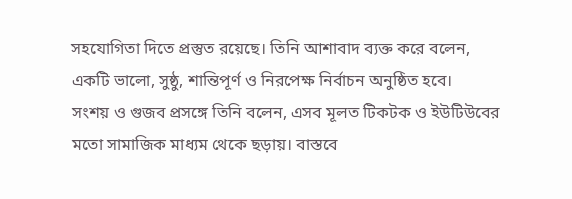সহযোগিতা দিতে প্রস্তুত রয়েছে। তিনি আশাবাদ ব্যক্ত করে বলেন, একটি ভালো, সুষ্ঠু, শান্তিপূর্ণ ও নিরপেক্ষ নির্বাচন অনুষ্ঠিত হবে।
সংশয় ও গুজব প্রসঙ্গে তিনি বলেন, এসব মূলত টিকটক ও ইউটিউবের মতো সামাজিক মাধ্যম থেকে ছড়ায়। বাস্তবে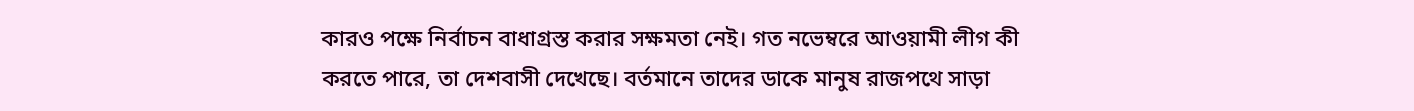কারও পক্ষে নির্বাচন বাধাগ্রস্ত করার সক্ষমতা নেই। গত নভেম্বরে আওয়ামী লীগ কী করতে পারে, তা দেশবাসী দেখেছে। বর্তমানে তাদের ডাকে মানুষ রাজপথে সাড়া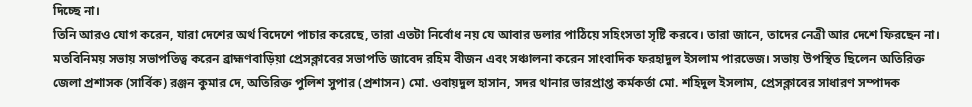দিচ্ছে না।
তিনি আরও যোগ করেন, যারা দেশের অর্থ বিদেশে পাচার করেছে, তারা এতটা নির্বোধ নয় যে আবার ডলার পাঠিয়ে সহিংসতা সৃষ্টি করবে। তারা জানে, তাদের নেত্রী আর দেশে ফিরছেন না।
মতবিনিময় সভায় সভাপতিত্ব করেন ব্রাহ্মণবাড়িয়া প্রেসক্লাবের সভাপতি জাবেদ রহিম বীজন এবং সঞ্চালনা করেন সাংবাদিক ফরহাদুল ইসলাম পারভেজ। সভায় উপস্থিত ছিলেন অতিরিক্ত জেলা প্রশাসক (সার্বিক) রঞ্জন কুমার দে, অতিরিক্ত পুলিশ সুপার (প্রশাসন) মো. ওবায়দুল হাসান, সদর থানার ভারপ্রাপ্ত কর্মকর্তা মো. শহিদুল ইসলাম, প্রেসক্লাবের সাধারণ সম্পাদক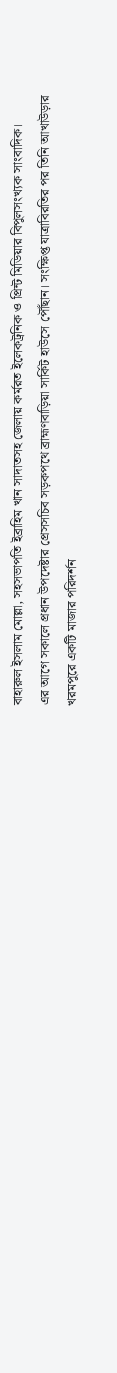বাহারুল ইসলাম মোল্লা, সহসভাপতি ইব্রাহিম খান সাদাতসহ জেলায় কর্মরত ইলেকট্রনিক ও প্রিন্ট মিডিয়ার বিপুলসংখ্যক সাংবাদিক।
এর আগে সকালে প্রধান উপদেষ্টার প্রেসসচিব সড়কপথে ব্রাহ্মণবাড়িয়া সার্কিট হাউসে পৌঁছান। সংক্ষিপ্ত যাত্রাবিরতির পর তিনি আখাউড়ার খরমপুরে একটি মাজার পরিদর্শন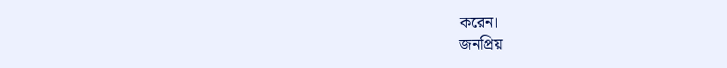করেন।
জনপ্রিয়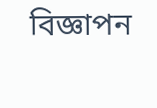বিজ্ঞাপন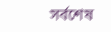সর্বশেষ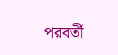পরবর্তী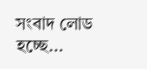সংবাদ লোড হচ্ছে...